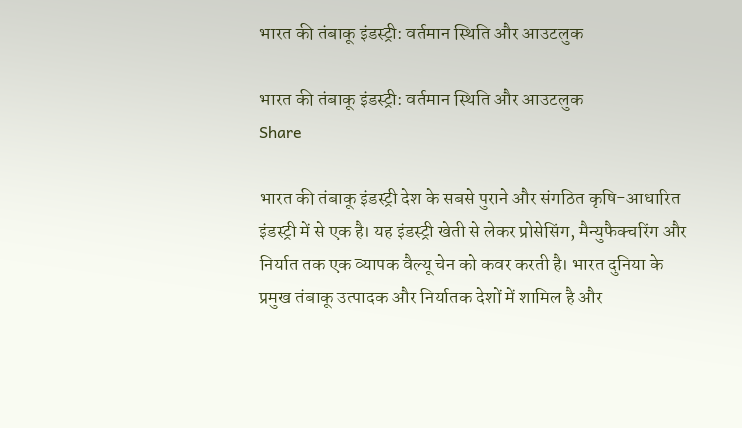भारत की तंबाकू इंडस्ट्री: वर्तमान स्थिति और आउटलुक

भारत की तंबाकू इंडस्ट्री: वर्तमान स्थिति और आउटलुक
Share

भारत की तंबाकू इंडस्ट्री देश के सबसे पुराने और संगठित कृषि-आधारित इंडस्ट्री में से एक है। यह इंडस्ट्री खेती से लेकर प्रोसेसिंग, मैन्युफैक्चरिंग और निर्यात तक एक व्यापक वैल्यू चेन को कवर करती है। भारत दुनिया के प्रमुख तंबाकू उत्पादक और निर्यातक देशों में शामिल है और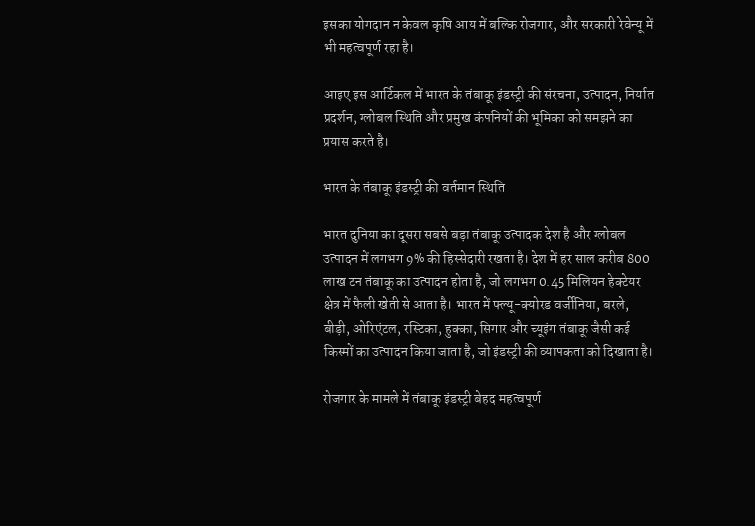इसका योगदान न केवल कृषि आय में बल्कि रोजगार, और सरकारी रेवेन्यू में भी महत्वपूर्ण रहा है।

आइए इस आर्टिकल में भारत के तंबाकू इंडस्ट्री की संरचना, उत्पादन, निर्यात प्रदर्शन, ग्लोबल स्थिति और प्रमुख कंपनियों की भूमिका को समझने का प्रयास करते है।

भारत के तंबाकू इंडस्ट्री की वर्तमान स्थिति

भारत दुनिया का दूसरा सबसे बड़ा तंबाकू उत्पादक देश है और ग्लोबल उत्पादन में लगभग 9% की हिस्सेदारी रखता है। देश में हर साल करीब 800 लाख टन तंबाकू का उत्पादन होता है, जो लगभग 0.45 मिलियन हेक्टेयर क्षेत्र में फैली खेती से आता है। भारत में फ्ल्यू-क्योरड वर्जीनिया, बरले, बीड़ी, ओरिएंटल, रस्टिका, हुक्का, सिगार और च्यूइंग तंबाकू जैसी कई किस्मों का उत्पादन किया जाता है, जो इंडस्ट्री की व्यापकता को दिखाता है।

रोजगार के मामले में तंबाकू इंडस्ट्री बेहद महत्वपूर्ण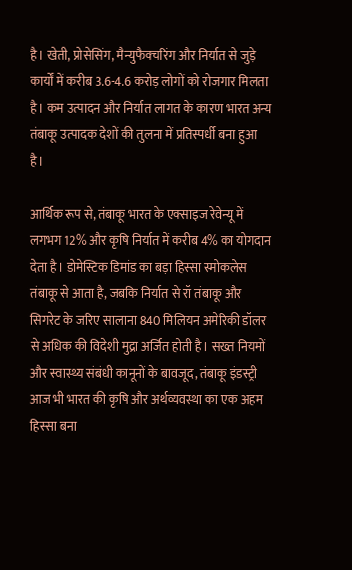है। खेती, प्रोसेसिंग, मैन्युफैक्चरिंग और निर्यात से जुड़े कार्यों में करीब 3.6-4.6 करोड़ लोगों को रोजगार मिलता है। कम उत्पादन और निर्यात लागत के कारण भारत अन्य तंबाकू उत्पादक देशों की तुलना में प्रतिस्पर्धी बना हुआ है।

आर्थिक रूप से, तंबाकू भारत के एक्साइज रेवेन्यू में लगभग 12% और कृषि निर्यात में करीब 4% का योगदान देता है। डोमेस्टिक डिमांड का बड़ा हिस्सा स्मोकलेस तंबाकू से आता है, जबकि निर्यात से रॉ तंबाकू और सिगरेट के जरिए सालाना 840 मिलियन अमेरिकी डॉलर से अधिक की विदेशी मुद्रा अर्जित होती है। सख्त नियमों और स्वास्थ्य संबंधी कानूनों के बावजूद, तंबाकू इंडस्ट्री आज भी भारत की कृषि और अर्थव्यवस्था का एक अहम हिस्सा बना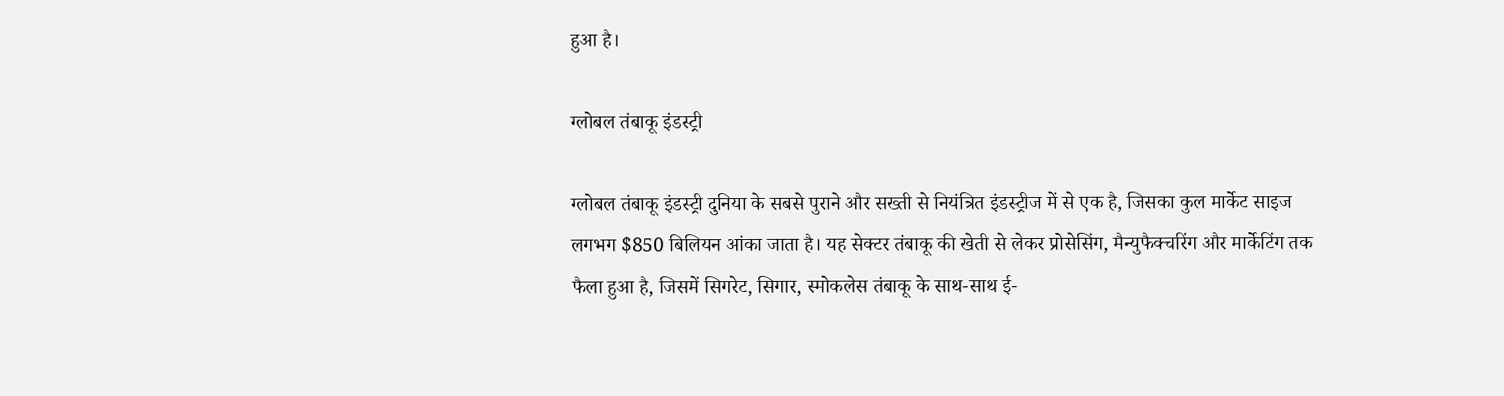हुआ है।

ग्लोबल तंबाकू इंडस्ट्री

ग्लोबल तंबाकू इंडस्ट्री दुनिया के सबसे पुराने और सख्ती से नियंत्रित इंडस्ट्रीज में से एक है, जिसका कुल मार्केट साइज लगभग $850 बिलियन आंका जाता है। यह सेक्टर तंबाकू की खेती से लेकर प्रोसेसिंग, मैन्युफैक्चरिंग और मार्केटिंग तक फैला हुआ है, जिसमें सिगरेट, सिगार, स्मोकलेस तंबाकू के साथ-साथ ई-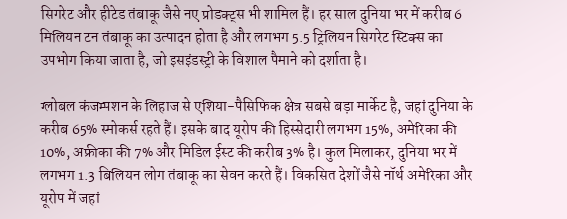सिगरेट और हीटेड तंबाकू जैसे नए प्रोडक्ट्स भी शामिल हैं। हर साल दुनिया भर में करीब 6 मिलियन टन तंबाकू का उत्पादन होता है और लगभग 5.5 ट्रिलियन सिगरेट स्टिक्स का उपभोग किया जाता है, जो इसइंडस्ट्री के विशाल पैमाने को दर्शाता है।

ग्लोबल कंजम्पशन के लिहाज से एशिया-पैसिफिक क्षेत्र सबसे बड़ा मार्केट है, जहां दुनिया के करीब 65% स्मोकर्स रहते हैं। इसके बाद यूरोप की हिस्सेदारी लगभग 15%, अमेरिका की 10%, अफ्रीका की 7% और मिडिल ईस्ट की करीब 3% है। कुल मिलाकर, दुनिया भर में लगभग 1.3 बिलियन लोग तंबाकू का सेवन करते हैं। विकसित देशों जैसे नॉर्थ अमेरिका और यूरोप में जहां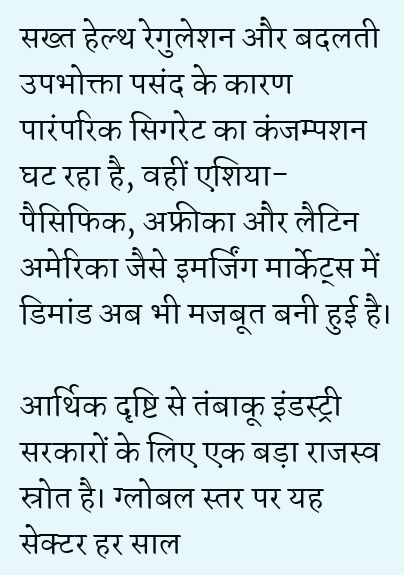सख्त हेल्थ रेगुलेशन और बदलती उपभोक्ता पसंद के कारण पारंपरिक सिगरेट का कंजम्पशन घट रहा है, वहीं एशिया-पैसिफिक, अफ्रीका और लैटिन अमेरिका जैसे इमर्जिंग मार्केट्स में डिमांड अब भी मजबूत बनी हुई है।

आर्थिक दृष्टि से तंबाकू इंडस्ट्री सरकारों के लिए एक बड़ा राजस्व स्रोत है। ग्लोबल स्तर पर यह सेक्टर हर साल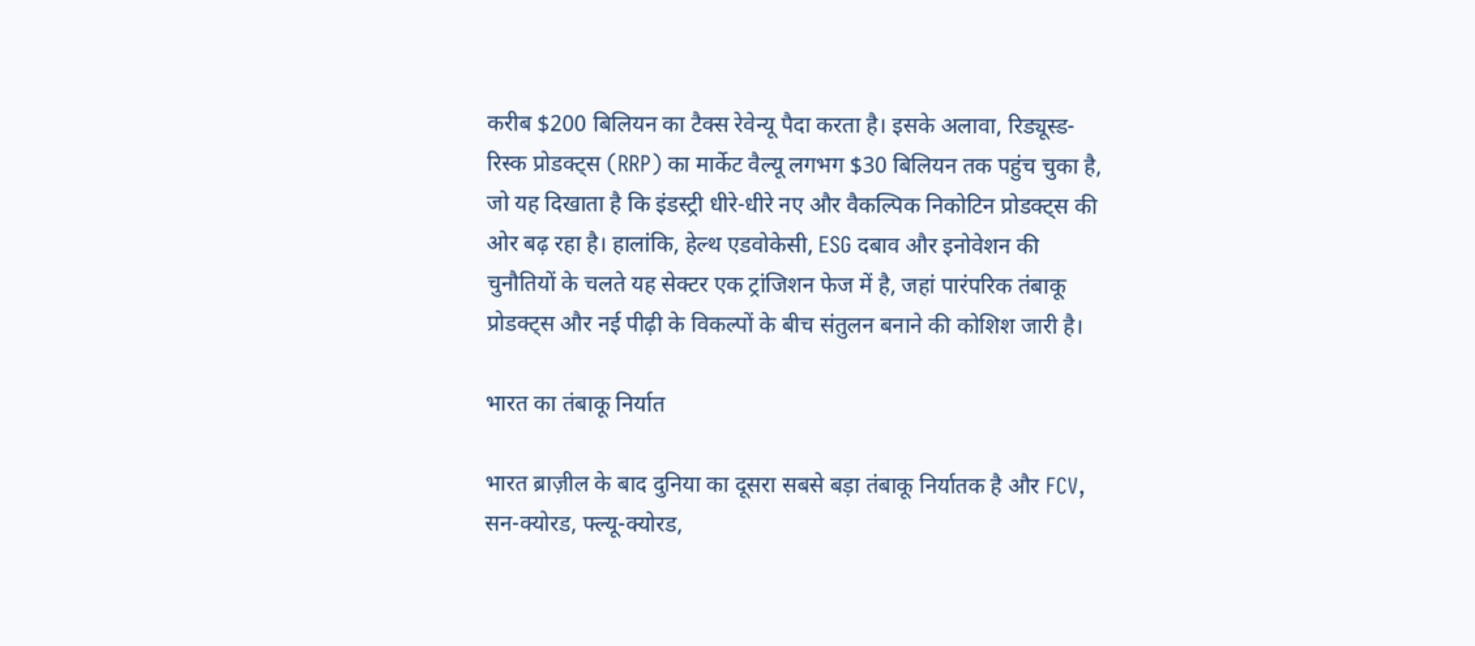करीब $200 बिलियन का टैक्स रेवेन्यू पैदा करता है। इसके अलावा, रिड्यूस्ड-रिस्क प्रोडक्ट्स (RRP) का मार्केट वैल्यू लगभग $30 बिलियन तक पहुंच चुका है, जो यह दिखाता है कि इंडस्ट्री धीरे-धीरे नए और वैकल्पिक निकोटिन प्रोडक्ट्स की ओर बढ़ रहा है। हालांकि, हेल्थ एडवोकेसी, ESG दबाव और इनोवेशन की चुनौतियों के चलते यह सेक्टर एक ट्रांजिशन फेज में है, जहां पारंपरिक तंबाकू प्रोडक्ट्स और नई पीढ़ी के विकल्पों के बीच संतुलन बनाने की कोशिश जारी है।

भारत का तंबाकू निर्यात

भारत ब्राज़ील के बाद दुनिया का दूसरा सबसे बड़ा तंबाकू निर्यातक है और FCV, सन-क्योरड, फ्ल्यू-क्योरड,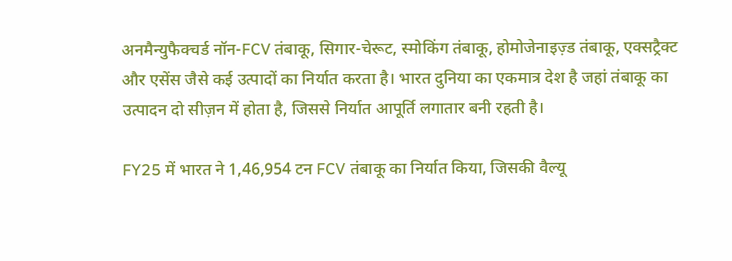अनमैन्युफैक्चर्ड नॉन-FCV तंबाकू, सिगार-चेरूट, स्मोकिंग तंबाकू, होमोजेनाइज़्ड तंबाकू, एक्सट्रैक्ट और एसेंस जैसे कई उत्पादों का निर्यात करता है। भारत दुनिया का एकमात्र देश है जहां तंबाकू का उत्पादन दो सीज़न में होता है, जिससे निर्यात आपूर्ति लगातार बनी रहती है।

FY25 में भारत ने 1,46,954 टन FCV तंबाकू का निर्यात किया, जिसकी वैल्यू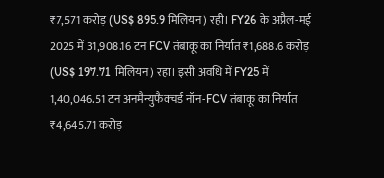₹7,571 करोड़ (US$ 895.9 मिलियन) रही। FY26 के अप्रैल-मई 2025 में 31,908.16 टन FCV तंबाकू का निर्यात ₹1,688.6 करोड़ (US$ 197.71 मिलियन) रहा। इसी अवधि में FY25 में 1,40,046.51 टन अनमैन्युफैक्चर्ड नॉन-FCV तंबाकू का निर्यात ₹4,645.71 करोड़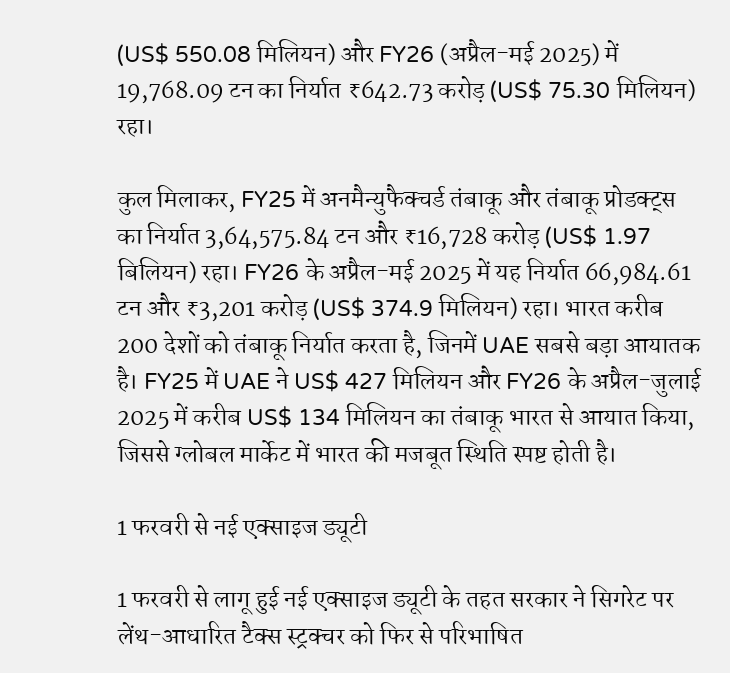(US$ 550.08 मिलियन) और FY26 (अप्रैल-मई 2025) में 19,768.09 टन का निर्यात ₹642.73 करोड़ (US$ 75.30 मिलियन) रहा।

कुल मिलाकर, FY25 में अनमैन्युफैक्चर्ड तंबाकू और तंबाकू प्रोडक्ट्स का निर्यात 3,64,575.84 टन और ₹16,728 करोड़ (US$ 1.97 बिलियन) रहा। FY26 के अप्रैल-मई 2025 में यह निर्यात 66,984.61 टन और ₹3,201 करोड़ (US$ 374.9 मिलियन) रहा। भारत करीब 200 देशों को तंबाकू निर्यात करता है, जिनमें UAE सबसे बड़ा आयातक है। FY25 में UAE ने US$ 427 मिलियन और FY26 के अप्रैल-जुलाई 2025 में करीब US$ 134 मिलियन का तंबाकू भारत से आयात किया, जिससे ग्लोबल मार्केट में भारत की मजबूत स्थिति स्पष्ट होती है।

1 फरवरी से नई एक्साइज ड्यूटी

1 फरवरी से लागू हुई नई एक्साइज ड्यूटी के तहत सरकार ने सिगरेट पर लेंथ-आधारित टैक्स स्ट्रक्चर को फिर से परिभाषित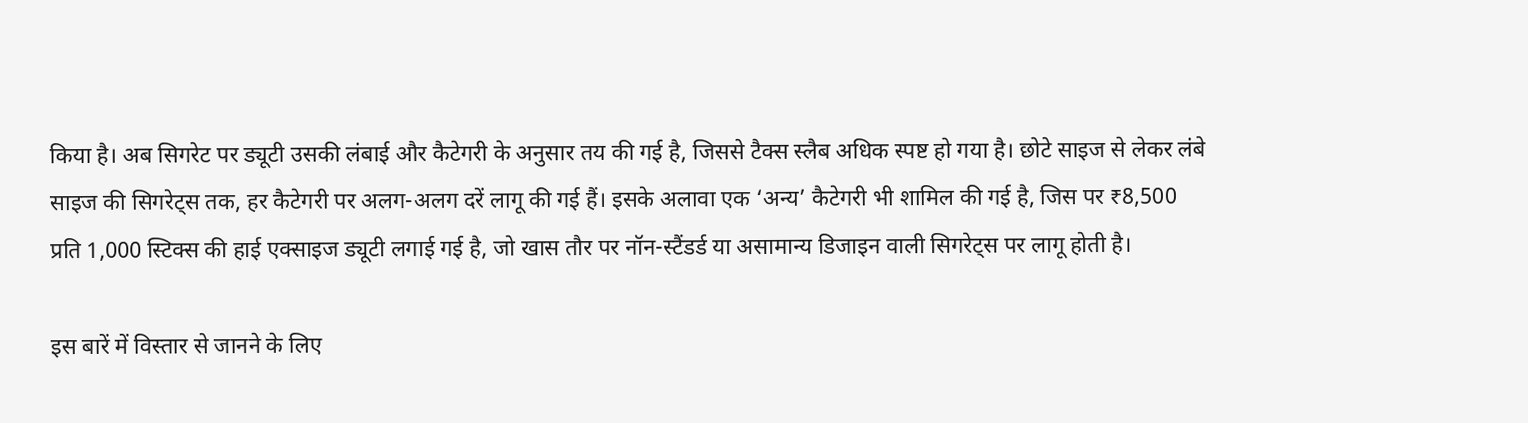किया है। अब सिगरेट पर ड्यूटी उसकी लंबाई और कैटेगरी के अनुसार तय की गई है, जिससे टैक्स स्लैब अधिक स्पष्ट हो गया है। छोटे साइज से लेकर लंबे साइज की सिगरेट्स तक, हर कैटेगरी पर अलग-अलग दरें लागू की गई हैं। इसके अलावा एक ‘अन्य’ कैटेगरी भी शामिल की गई है, जिस पर ₹8,500 प्रति 1,000 स्टिक्स की हाई एक्साइज ड्यूटी लगाई गई है, जो खास तौर पर नॉन-स्टैंडर्ड या असामान्य डिजाइन वाली सिगरेट्स पर लागू होती है।

इस बारें में विस्तार से जानने के लिए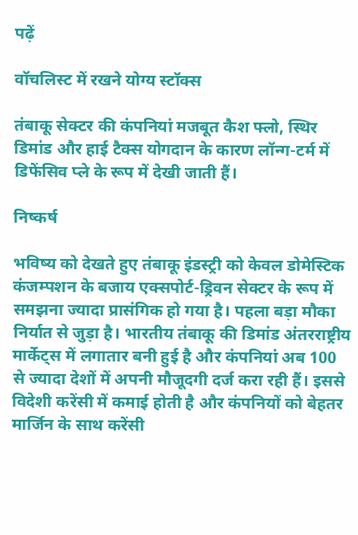पढ़ें

वॉचलिस्ट में रखने योग्य स्टॉक्स

तंबाकू सेक्टर की कंपनियां मजबूत कैश फ्लो, स्थिर डिमांड और हाई टैक्स योगदान के कारण लॉन्ग-टर्म में डिफेंसिव प्ले के रूप में देखी जाती हैं।

निष्कर्ष

भविष्य को देखते हुए तंबाकू इंडस्ट्री को केवल डोमेस्टिक कंजम्पशन के बजाय एक्सपोर्ट-ड्रिवन सेक्टर के रूप में समझना ज्यादा प्रासंगिक हो गया है। पहला बड़ा मौका निर्यात से जुड़ा है। भारतीय तंबाकू की डिमांड अंतरराष्ट्रीय मार्केट्स में लगातार बनी हुई है और कंपनियां अब 100 से ज्यादा देशों में अपनी मौजूदगी दर्ज करा रही हैं। इससे विदेशी करेंसी में कमाई होती है और कंपनियों को बेहतर मार्जिन के साथ करेंसी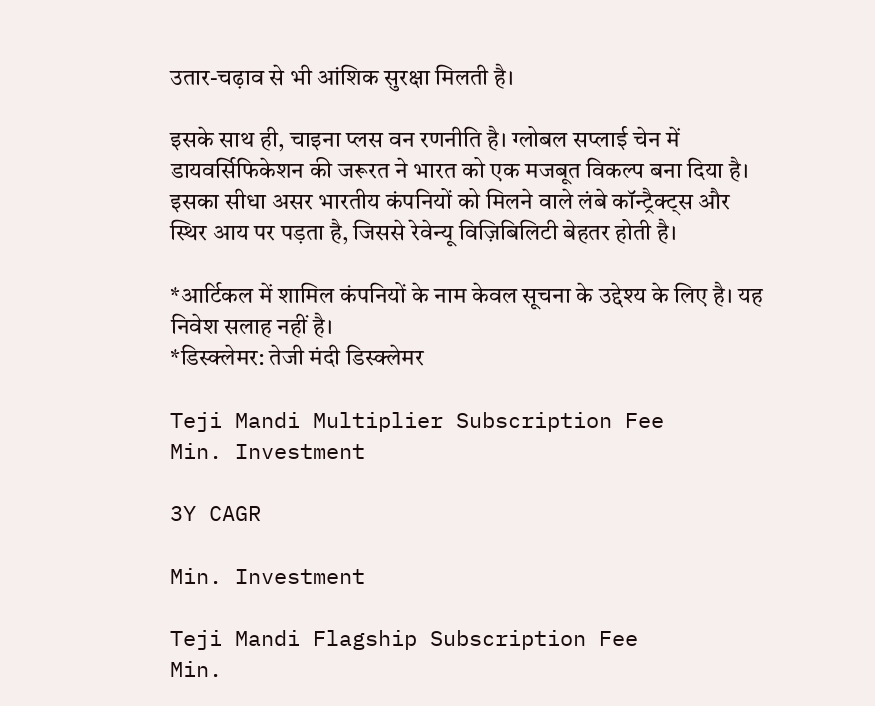उतार-चढ़ाव से भी आंशिक सुरक्षा मिलती है।

इसके साथ ही, चाइना प्लस वन रणनीति है। ग्लोबल सप्लाई चेन में डायवर्सिफिकेशन की जरूरत ने भारत को एक मजबूत विकल्प बना दिया है। इसका सीधा असर भारतीय कंपनियों को मिलने वाले लंबे कॉन्ट्रैक्ट्स और स्थिर आय पर पड़ता है, जिससे रेवेन्यू विज़िबिलिटी बेहतर होती है।

*आर्टिकल में शामिल कंपनियों के नाम केवल सूचना के उद्देश्य के लिए है। यह निवेश सलाह नहीं है।
*डिस्क्लेमर: तेजी मंदी डिस्क्लेमर

Teji Mandi Multiplier Subscription Fee
Min. Investment

3Y CAGR

Min. Investment

Teji Mandi Flagship Subscription Fee
Min.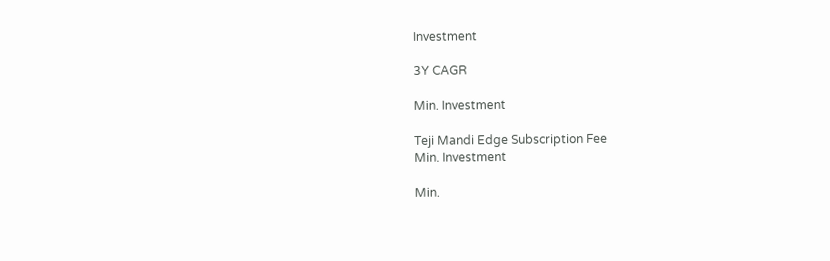Investment

3Y CAGR

Min. Investment

Teji Mandi Edge Subscription Fee
Min. Investment

Min.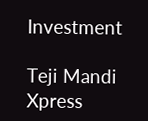Investment

Teji Mandi Xpress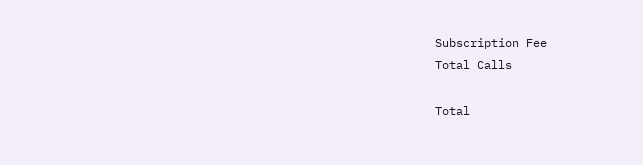Subscription Fee
Total Calls

Total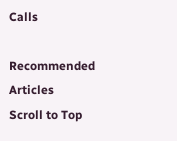Calls

Recommended Articles
Scroll to Top